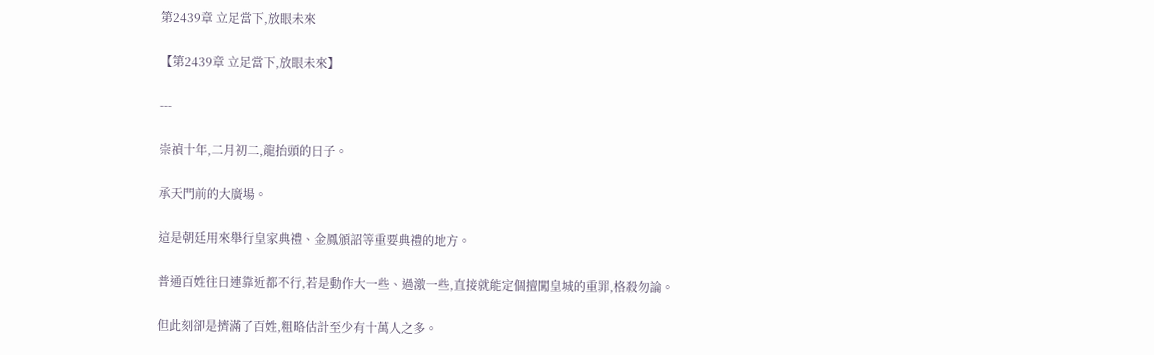第2439章 立足當下,放眼未來

【第2439章 立足當下,放眼未來】

---

崇禎十年,二月初二,龍抬頭的日子。

承天門前的大廣場。

這是朝廷用來舉行皇家典禮、金鳳頒詔等重要典禮的地方。

普通百姓往日連靠近都不行,若是動作大一些、過激一些,直接就能定個擅闖皇城的重罪,格殺勿論。

但此刻卻是擠滿了百姓,粗略估計至少有十萬人之多。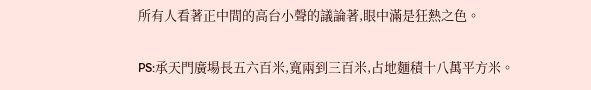所有人看著正中間的高台小聲的議論著,眼中滿是狂熱之色。

PS:承天門廣場長五六百米,寬兩到三百米,占地麵積十八萬平方米。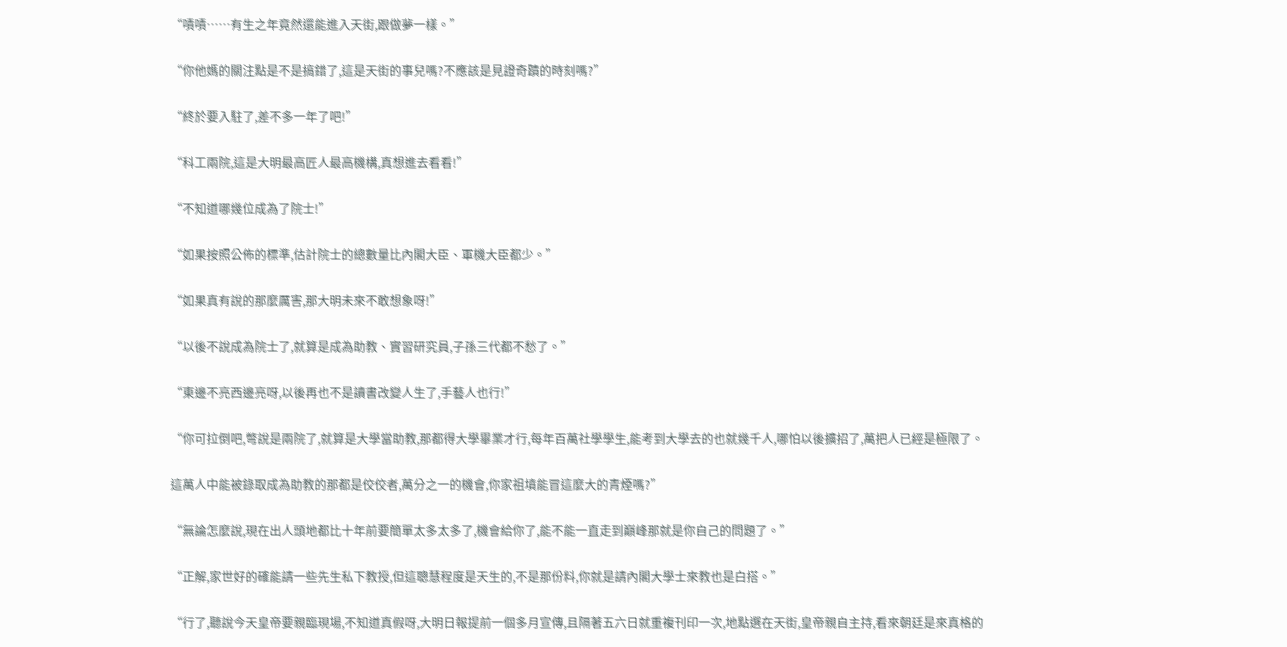“嘖嘖……有生之年竟然還能進入天街,跟做夢一樣。”

“你他媽的關注點是不是搞錯了,這是天街的事兒嗎?不應該是見證奇蹟的時刻嗎?”

“終於要入駐了,差不多一年了吧!”

“科工兩院,這是大明最高匠人最高機構,真想進去看看!”

“不知道哪幾位成為了院士!”

“如果按照公佈的標準,估計院士的總數量比內閣大臣、軍機大臣都少。”

“如果真有說的那麼厲害,那大明未來不敢想象呀!”

“以後不說成為院士了,就算是成為助教、實習研究員,子孫三代都不愁了。”

“東邊不亮西邊亮呀,以後再也不是讀書改變人生了,手藝人也行!”

“你可拉倒吧,彆說是兩院了,就算是大學當助教,那都得大學畢業才行,每年百萬社學學生,能考到大學去的也就幾千人,哪怕以後擴招了,萬把人已經是極限了。

這萬人中能被錄取成為助教的那都是佼佼者,萬分之一的機會,你家祖墳能冒這麼大的青煙嗎?”

“無論怎麼說,現在出人頭地都比十年前要簡單太多太多了,機會給你了,能不能一直走到巔峰那就是你自己的問題了。”

“正解,家世好的確能請一些先生私下教授,但這聰慧程度是天生的,不是那份料,你就是請內閣大學士來教也是白搭。”

“行了,聽說今天皇帝要親臨現場,不知道真假呀,大明日報提前一個多月宣傳,且隔著五六日就重複刊印一次,地點選在天街,皇帝親自主持,看來朝廷是來真格的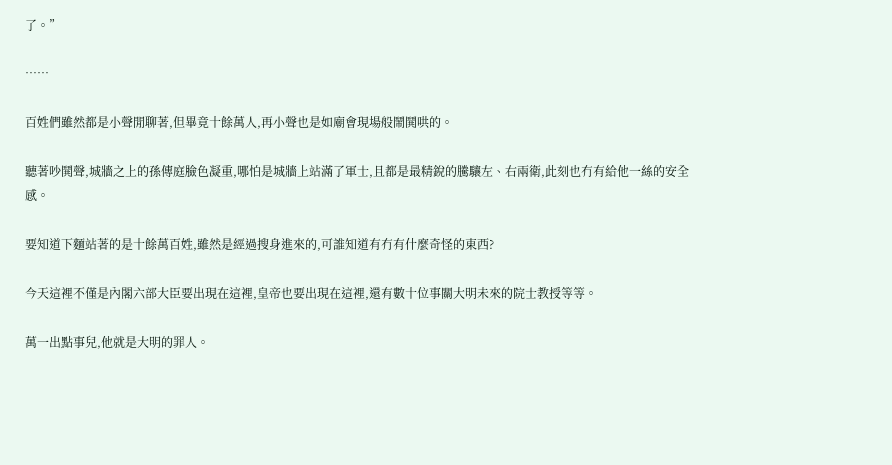了。”

……

百姓們雖然都是小聲閒聊著,但畢竟十餘萬人,再小聲也是如廟會現場般鬧鬨哄的。

聽著吵鬨聲,城牆之上的孫傳庭臉色凝重,哪怕是城牆上站滿了軍士,且都是最精銳的騰驤左、右兩衛,此刻也冇有給他一絲的安全感。

要知道下麵站著的是十餘萬百姓,雖然是經過搜身進來的,可誰知道有冇有什麼奇怪的東西?

今天這裡不僅是內閣六部大臣要出現在這裡,皇帝也要出現在這裡,還有數十位事關大明未來的院士教授等等。

萬一出點事兒,他就是大明的罪人。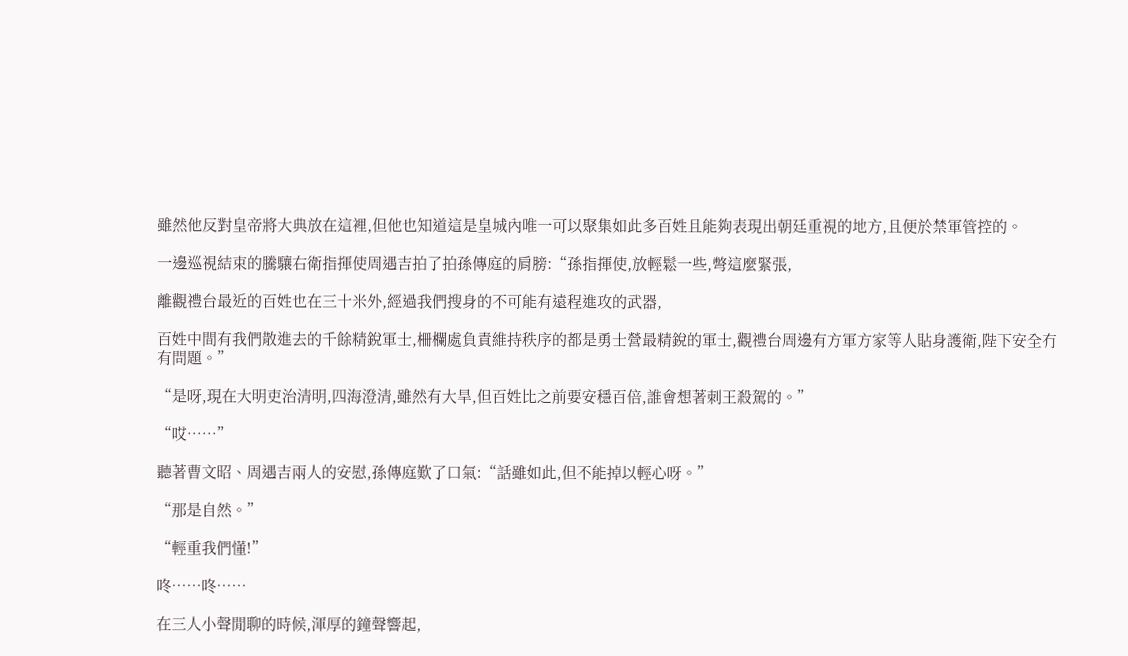雖然他反對皇帝將大典放在這裡,但他也知道這是皇城內唯一可以聚集如此多百姓且能夠表現出朝廷重視的地方,且便於禁軍管控的。

一邊巡視結束的騰驤右衛指揮使周遇吉拍了拍孫傳庭的肩膀:“孫指揮使,放輕鬆一些,彆這麼緊張,

離觀禮台最近的百姓也在三十米外,經過我們搜身的不可能有遠程進攻的武器,

百姓中間有我們散進去的千餘精銳軍士,柵欄處負責維持秩序的都是勇士營最精銳的軍士,觀禮台周邊有方軍方家等人貼身護衛,陛下安全冇有問題。”

“是呀,現在大明吏治清明,四海澄清,雖然有大旱,但百姓比之前要安穩百倍,誰會想著刺王殺駕的。”

“哎……”

聽著曹文昭、周遇吉兩人的安慰,孫傳庭歎了口氣:“話雖如此,但不能掉以輕心呀。”

“那是自然。”

“輕重我們懂!”

咚……咚……

在三人小聲閒聊的時候,渾厚的鐘聲響起,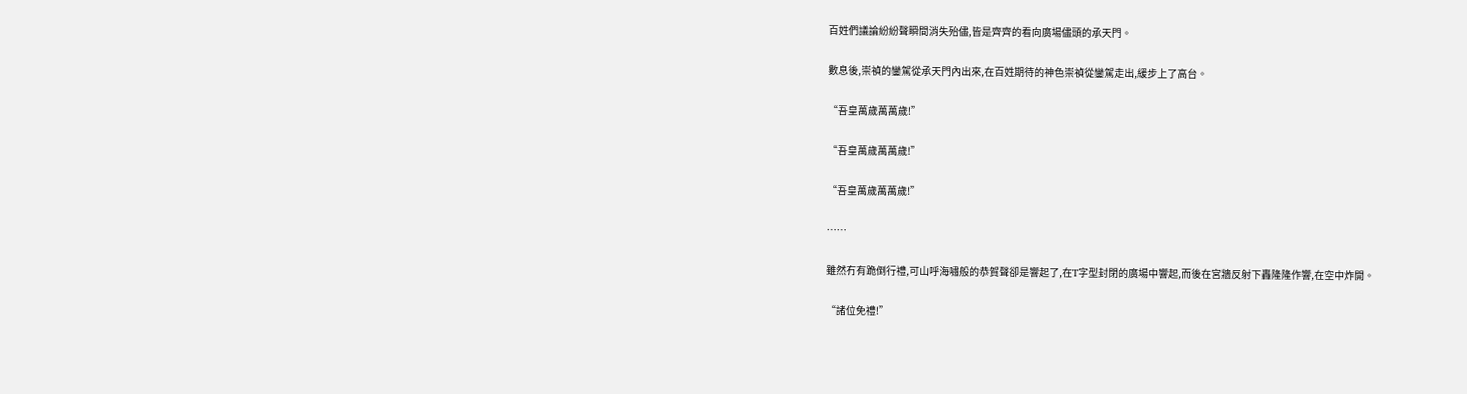百姓們議論紛紛聲瞬間消失殆儘,皆是齊齊的看向廣場儘頭的承天門。

數息後,崇禎的鑾駕從承天門內出來,在百姓期待的神色崇禎從鑾駕走出,緩步上了高台。

“吾皇萬歲萬萬歲!”

“吾皇萬歲萬萬歲!”

“吾皇萬歲萬萬歲!”

……

雖然冇有跪倒行禮,可山呼海嘯般的恭賀聲卻是響起了,在T字型封閉的廣場中響起,而後在宮牆反射下轟隆隆作響,在空中炸開。

“諸位免禮!”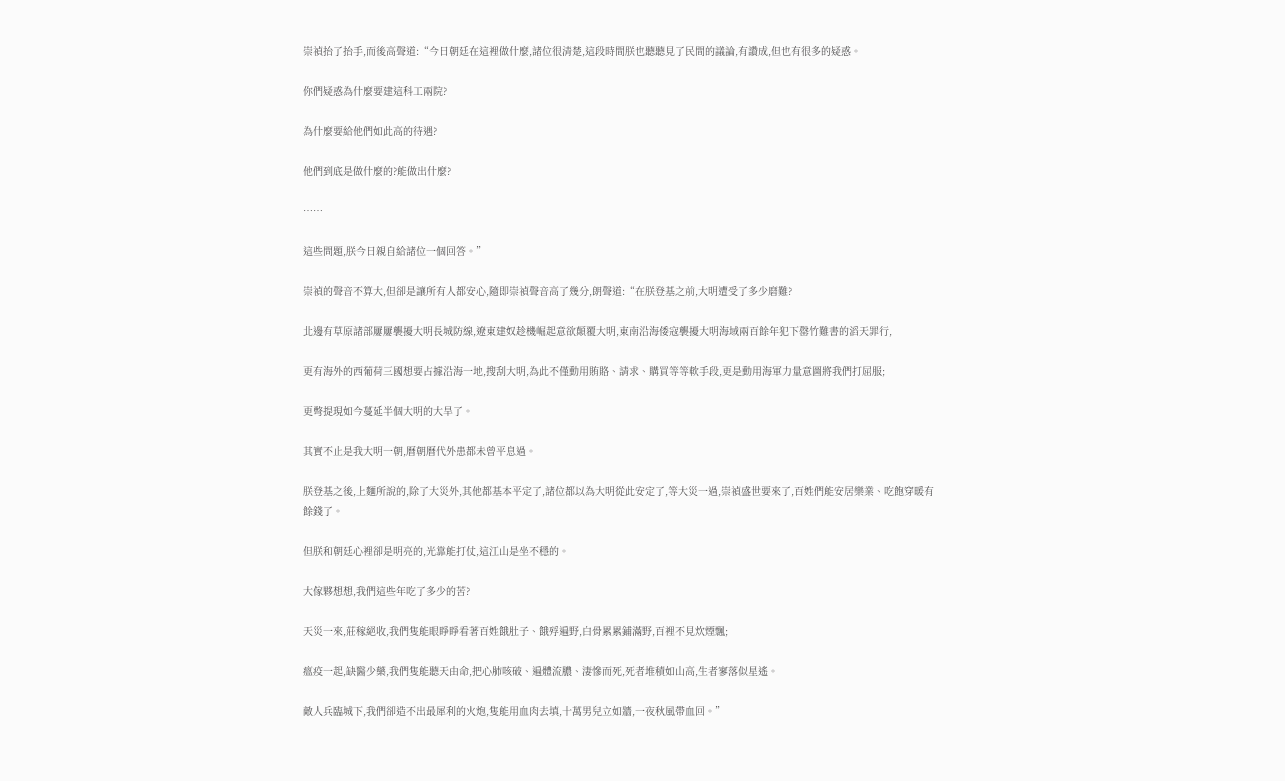崇禎抬了抬手,而後高聲道:“今日朝廷在這裡做什麼,諸位很清楚,這段時間朕也聽聽見了民間的議論,有讚成,但也有很多的疑惑。

你們疑惑為什麼要建這科工兩院?

為什麼要給他們如此高的待遇?

他們到底是做什麼的?能做出什麼?

……

這些問題,朕今日親自給諸位一個回答。”

崇禎的聲音不算大,但卻是讓所有人都安心,隨即崇禎聲音高了幾分,朗聲道:“在朕登基之前,大明遭受了多少磨難?

北邊有草原諸部屢屢襲擾大明長城防線,遼東建奴趁機崛起意欲顛覆大明,東南沿海倭寇襲擾大明海域兩百餘年犯下罄竹難書的滔天罪行,

更有海外的西葡荷三國想要占據沿海一地,搜刮大明,為此不僅動用賄賂、請求、購買等等軟手段,更是動用海軍力量意圖將我們打屈服;

更彆提現如今蔓延半個大明的大旱了。

其實不止是我大明一朝,曆朝曆代外患都未曾平息過。

朕登基之後,上麵所說的,除了大災外,其他都基本平定了,諸位都以為大明從此安定了,等大災一過,崇禎盛世要來了,百姓們能安居樂業、吃飽穿暖有餘錢了。

但朕和朝廷心裡卻是明亮的,光靠能打仗,這江山是坐不穩的。

大傢夥想想,我們這些年吃了多少的苦?

天災一來,莊稼絕收,我們隻能眼睜睜看著百姓餓肚子、餓殍遍野,白骨累累鋪滿野,百裡不見炊煙飄;

瘟疫一起,缺醫少藥,我們隻能聽天由命,把心肺咳破、遍體流膿、淒慘而死,死者堆積如山高,生者寥落似星遙。

敵人兵臨城下,我們卻造不出最犀利的火炮,隻能用血肉去填,十萬男兒立如牆,一夜秋風帶血回。”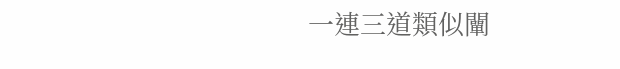一連三道類似闡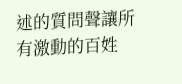述的質問聲讓所有激動的百姓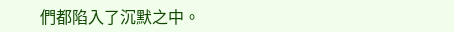們都陷入了沉默之中。